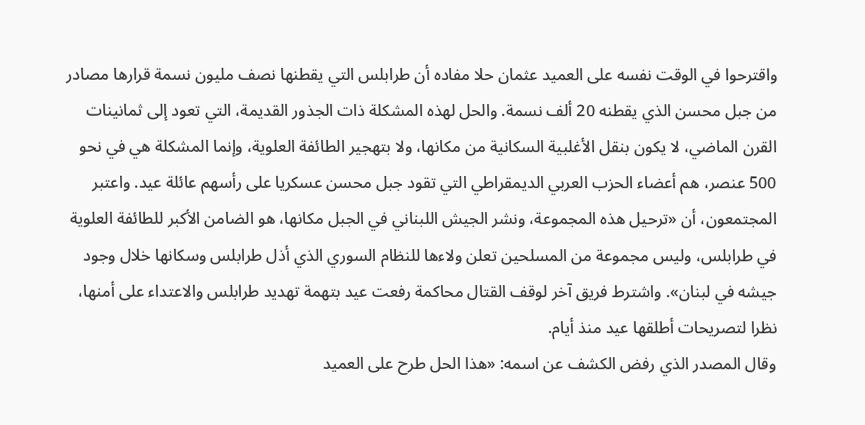واقترحوا في الوقت نفسه على العميد عثمان حلا مفاده أن طرابلس التي يقطنها نصف مليون نسمة قرارها مصادر من جبل محسن الذي يقطنه 20 ألف نسمة. والحل لهذه المشكلة ذات الجذور القديمة، التي تعود إلى ثمانينات القرن الماضي، لا يكون بنقل الأغلبية السكانية من مكانها، ولا بتهجير الطائفة العلوية، وإنما المشكلة هي في نحو 500 عنصر، هم أعضاء الحزب العربي الديمقراطي التي تقود جبل محسن عسكريا على رأسهم عائلة عيد. واعتبر المجتمعون، أن «ترحيل هذه المجموعة، ونشر الجيش اللبناني في الجبل مكانها، هو الضامن الأكبر للطائفة العلوية في طرابلس، وليس مجموعة من المسلحين تعلن ولاءها للنظام السوري الذي أذل طرابلس وسكانها خلال وجود جيشه في لبنان». واشترط فريق آخر لوقف القتال محاكمة رفعت عيد بتهمة تهديد طرابلس والاعتداء على أمنها، نظرا لتصريحات أطلقها عيد منذ أيام.
وقال المصدر الذي رفض الكشف عن اسمه: «هذا الحل طرح على العميد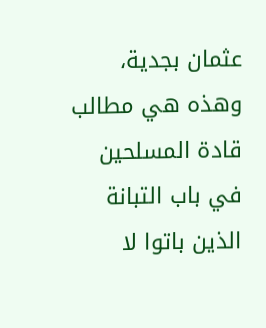عثمان بجدية، وهذه هي مطالب قادة المسلحين في باب التبانة الذين باتوا لا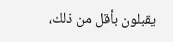يقبلون بأقل من ذلك،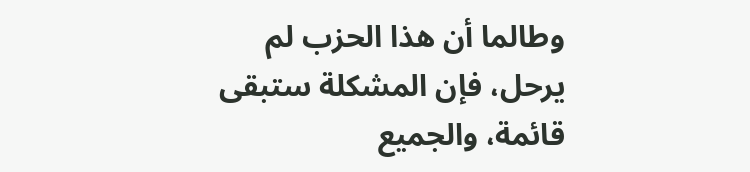وطالما أن هذا الحزب لم يرحل، فإن المشكلة ستبقى قائمة، والجميع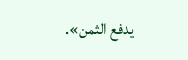يدفع الثمن».